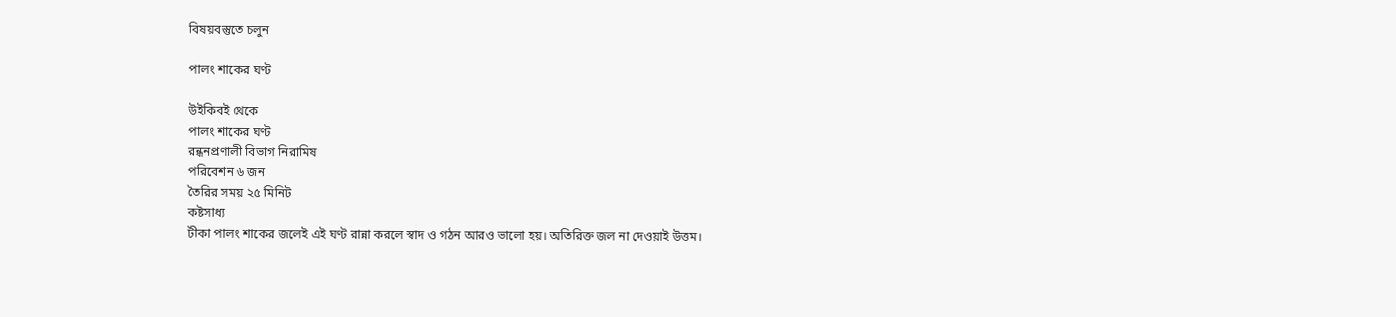বিষয়বস্তুতে চলুন

পালং শাকের ঘণ্ট

উইকিবই থেকে
পালং শাকের ঘণ্ট
রন্ধনপ্রণালী বিভাগ নিরামিষ
পরিবেশন ৬ জন
তৈরির সময় ২৫ মিনিট
কষ্টসাধ্য
টীকা পালং শাকের জলেই এই ঘণ্ট রান্না করলে স্বাদ ও গঠন আরও ভালো হয়। অতিরিক্ত জল না দেওয়াই উত্তম।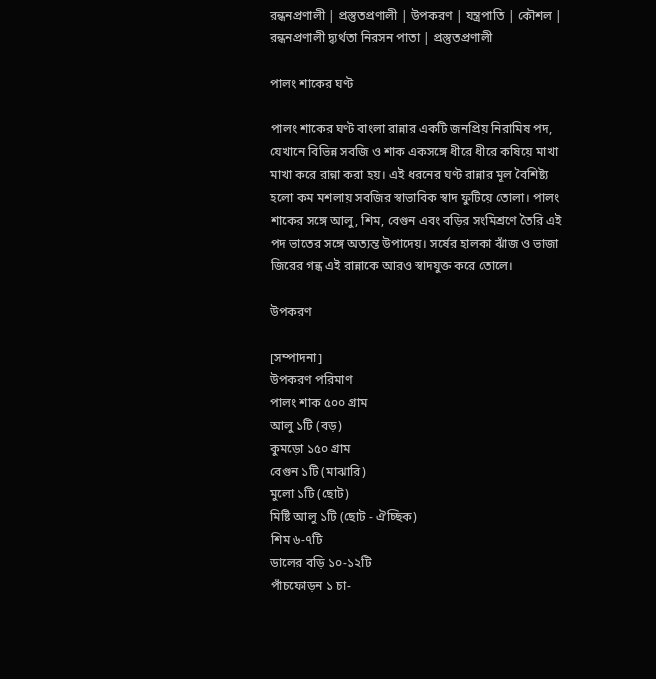রন্ধনপ্রণালী | প্রস্তুতপ্রণালী | উপকরণ | যন্ত্রপাতি | কৌশল | রন্ধনপ্রণালী দ্ব্যর্থতা নিরসন পাতা | প্রস্তুতপ্রণালী

পালং শাকের ঘণ্ট

পালং শাকের ঘণ্ট বাংলা রান্নার একটি জনপ্রিয় নিরামিষ পদ, যেখানে বিভিন্ন সবজি ও শাক একসঙ্গে ধীরে ধীরে কষিয়ে মাখা মাখা করে রান্না করা হয়। এই ধরনের ঘণ্ট রান্নার মূল বৈশিষ্ট্য হলো কম মশলায় সবজির স্বাভাবিক স্বাদ ফুটিয়ে তোলা। পালং শাকের সঙ্গে আলু, শিম, বেগুন এবং বড়ির সংমিশ্রণে তৈরি এই পদ ভাতের সঙ্গে অত্যন্ত উপাদেয়। সর্ষের হালকা ঝাঁজ ও ভাজা জিরের গন্ধ এই রান্নাকে আরও স্বাদযুক্ত করে তোলে।

উপকরণ

[সম্পাদনা]
উপকরণ পরিমাণ
পালং শাক ৫০০ গ্রাম
আলু ১টি (বড়)
কুমড়ো ১৫০ গ্রাম
বেগুন ১টি (মাঝারি)
মুলো ১টি (ছোট)
মিষ্টি আলু ১টি (ছোট - ঐচ্ছিক)
শিম ৬-৭টি
ডালের বড়ি ১০-১২টি
পাঁচফোড়ন ১ চা-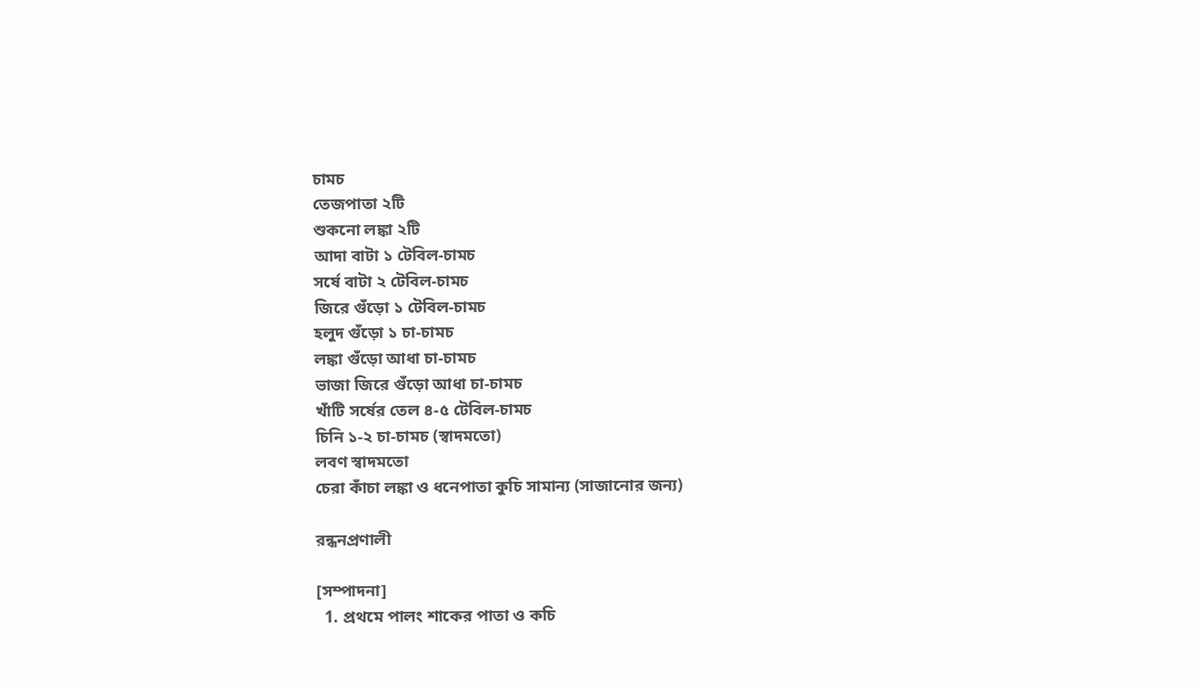চামচ
তেজপাতা ২টি
শুকনো লঙ্কা ২টি
আদা বাটা ১ টেবিল-চামচ
সর্ষে বাটা ২ টেবিল-চামচ
জিরে গুঁড়ো ১ টেবিল-চামচ
হলুদ গুঁড়ো ১ চা-চামচ
লঙ্কা গুঁড়ো আধা চা-চামচ
ভাজা জিরে গুঁড়ো আধা চা-চামচ
খাঁটি সর্ষের তেল ৪-৫ টেবিল-চামচ
চিনি ১-২ চা-চামচ (স্বাদমতো)
লবণ স্বাদমতো
চেরা কাঁচা লঙ্কা ও ধনেপাতা কুচি সামান্য (সাজানোর জন্য)

রন্ধনপ্রণালী

[সম্পাদনা]
  1. প্রথমে পালং শাকের পাতা ও কচি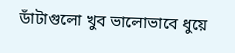ডাঁটাগুলো খুব ভালোভাবে ধুয়ে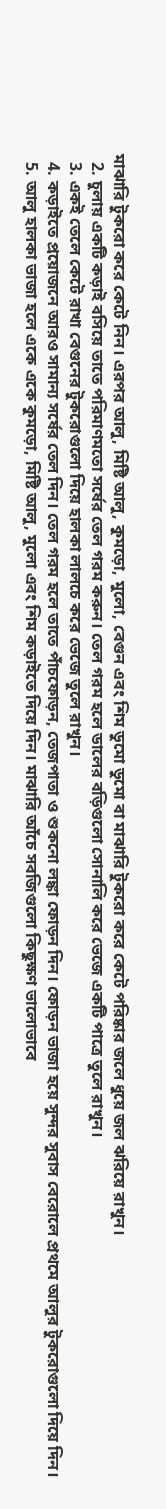মাঝারি টুকরো করে কেটে নিন। এরপর আলু, মিষ্টি আলু, কুমড়ো, মুলো, বেগুন এবং শিম ডুমো ডুমো বা মাঝারি টুকরো করে কেটে পরিষ্কার জলে ধুয়ে জল ঝরিয়ে রাখুন।
  2. চুলায় একটি কড়াই বসিয়ে তাতে পরিমাণমতো সর্ষের তেল গরম করুন। তেল গরম হলে ডালের বড়িগুলো সোনালি করে ভেজে একটি পাত্রে তুলে রাখুন।
  3. একই তেলে কেটে রাখা বেগুনের টুকরোগুলো দিয়ে হালকা লালচে করে ভেজে তুলে রাখুন।
  4. কড়াইতে প্রয়োজনে আরও সামান্য সর্ষের তেল দিন। তেল গরম হলে তাতে পাঁচফোড়ন, তেজপাতা ও শুকনো লঙ্কা ফোড়ন দিন। ফোড়ন ভাজা হয়ে সুন্দর সুবাস বেরোলে প্রথমে আলুর টুকরোগুলো দিয়ে দিন।
  5. আলু হালকা ভাজা হলে একে একে কুমড়ো, মিষ্টি আলু, মুলো এবং শিম কড়াইতে দিয়ে দিন। মাঝারি আঁচে সবজিগুলো কিছুক্ষণ ভালোভাবে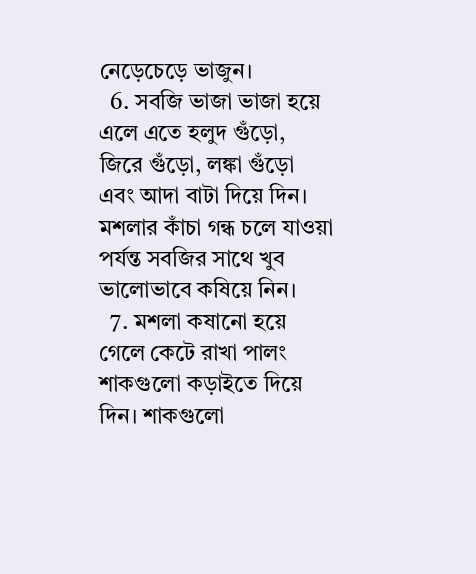নেড়েচেড়ে ভাজুন।
  6. সবজি ভাজা ভাজা হয়ে এলে এতে হলুদ গুঁড়ো, জিরে গুঁড়ো, লঙ্কা গুঁড়ো এবং আদা বাটা দিয়ে দিন। মশলার কাঁচা গন্ধ চলে যাওয়া পর্যন্ত সবজির সাথে খুব ভালোভাবে কষিয়ে নিন।
  7. মশলা কষানো হয়ে গেলে কেটে রাখা পালং শাকগুলো কড়াইতে দিয়ে দিন। শাকগুলো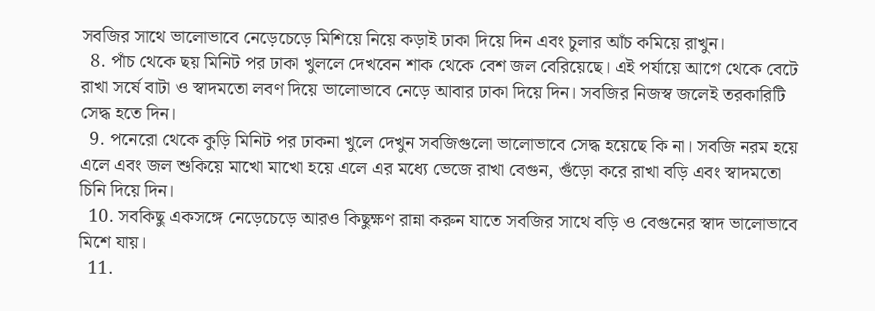সবজির সাথে ভালোভাবে নেড়েচেড়ে মিশিয়ে নিয়ে কড়াই ঢাকা দিয়ে দিন এবং চুলার আঁচ কমিয়ে রাখুন।
  8. পাঁচ থেকে ছয় মিনিট পর ঢাকা খুললে দেখবেন শাক থেকে বেশ জল বেরিয়েছে। এই পর্যায়ে আগে থেকে বেটে রাখা সর্ষে বাটা ও স্বাদমতো লবণ দিয়ে ভালোভাবে নেড়ে আবার ঢাকা দিয়ে দিন। সবজির নিজস্ব জলেই তরকারিটি সেদ্ধ হতে দিন।
  9. পনেরো থেকে কুড়ি মিনিট পর ঢাকনা খুলে দেখুন সবজিগুলো ভালোভাবে সেদ্ধ হয়েছে কি না। সবজি নরম হয়ে এলে এবং জল শুকিয়ে মাখো মাখো হয়ে এলে এর মধ্যে ভেজে রাখা বেগুন, গুঁড়ো করে রাখা বড়ি এবং স্বাদমতো চিনি দিয়ে দিন।
  10. সবকিছু একসঙ্গে নেড়েচেড়ে আরও কিছুক্ষণ রান্না করুন যাতে সবজির সাথে বড়ি ও বেগুনের স্বাদ ভালোভাবে মিশে যায়।
  11.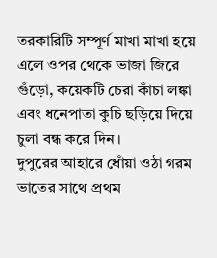তরকারিটি সম্পূর্ণ মাখা মাখা হয়ে এলে ওপর থেকে ভাজা জিরে গুঁড়ো, কয়েকটি চেরা কাঁচা লঙ্কা এবং ধনেপাতা কুচি ছড়িয়ে দিয়ে চুলা বন্ধ করে দিন।
দুপুরের আহারে ধোঁয়া ওঠা গরম ভাতের সাথে প্রথম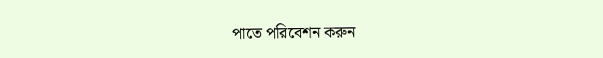পাতে পরিবেশন করুন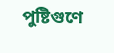পুষ্টিগুণে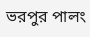ভরপুর পালং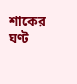শাকের ঘণ্ট